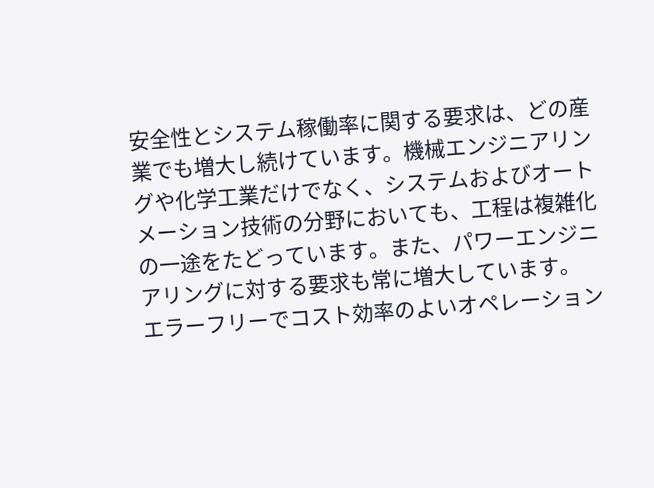安全性とシステム稼働率に関する要求は、どの産業でも増大し続けています。機械エンジニアリングや化学工業だけでなく、システムおよびオートメーション技術の分野においても、工程は複雑化の一途をたどっています。また、パワーエンジニアリングに対する要求も常に増大しています。
エラーフリーでコスト効率のよいオペレーション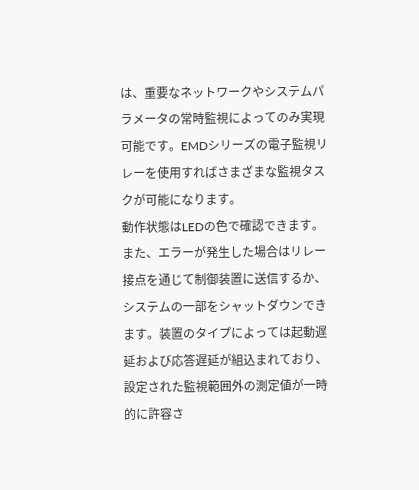は、重要なネットワークやシステムパラメータの常時監視によってのみ実現可能です。EMDシリーズの電子監視リレーを使用すればさまざまな監視タスクが可能になります。
動作状態はLEDの色で確認できます。また、エラーが発生した場合はリレー接点を通じて制御装置に送信するか、システムの一部をシャットダウンできます。装置のタイプによっては起動遅延および応答遅延が組込まれており、設定された監視範囲外の測定値が一時的に許容さ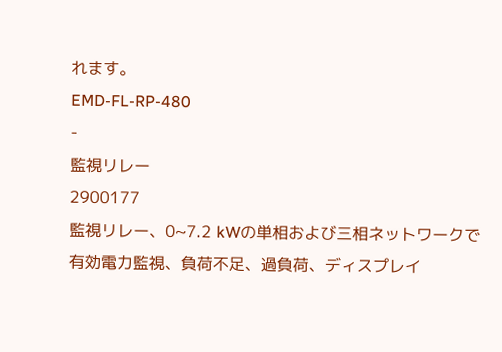れます。
EMD-FL-RP-480
-
監視リレー
2900177
監視リレー、0~7.2 kWの単相および三相ネットワークで有効電力監視、負荷不足、過負荷、ディスプレイ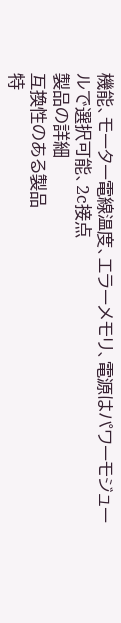機能、モーター電線温度、エラーメモリ、電源はパワーモジュールで選択可能、2c接点
製品の詳細
互換性のある製品
特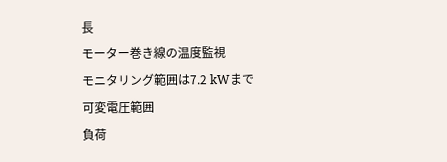長
モーター巻き線の温度監視
モニタリング範囲は7.2 kWまで
可変電圧範囲
負荷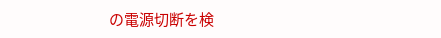の電源切断を検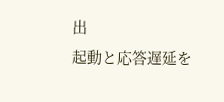出
起動と応答遅延を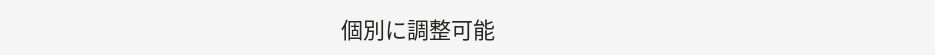個別に調整可能